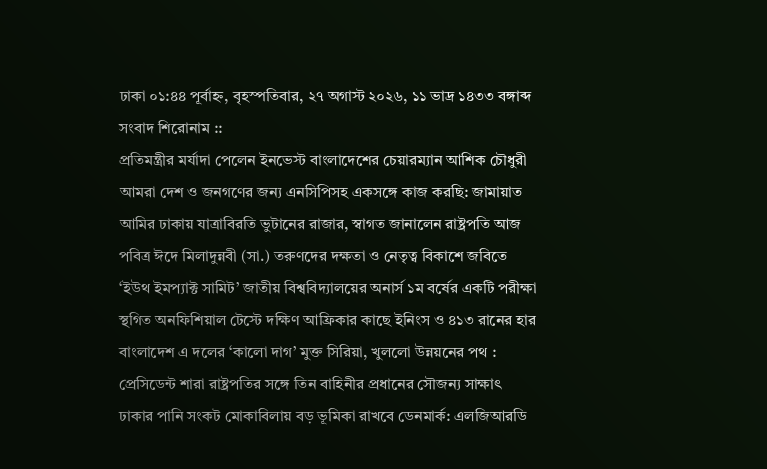ঢাকা ০১:৪৪ পূর্বাহ্ন, বৃহস্পতিবার, ২৭ অগাস্ট ২০২৬, ১১ ভাদ্র ১৪৩৩ বঙ্গাব্দ
সংবাদ শিরোনাম ::
প্রতিমন্ত্রীর মর্যাদা পেলেন ইনভেস্ট বাংলাদেশের চেয়ারম্যান আশিক চৌধুরী আমরা দেশ ও জনগণের জন্য এনসিপিসহ একসঙ্গে কাজ করছি: জামায়াত আমির ঢাকায় যাত্রাবিরতি ভুটানের রাজার, স্বাগত জানালেন রাষ্ট্রপতি আজ পবিত্র ঈদে মিলাদুন্নবী (সা.) তরুণদের দক্ষতা ও নেতৃত্ব বিকাশে জবিতে ‘ইউথ ইমপ্যাক্ট সামিট’ জাতীয় বিশ্ববিদ্যালয়ের অনার্স ১ম বর্ষের একটি পরীক্ষা স্থগিত অনফিশিয়াল টেস্টে দক্ষিণ আফ্রিকার কাছে ইনিংস ও ৪১৩ রানের হার বাংলাদেশ এ দলের ‘কালো দাগ’ মুক্ত সিরিয়া, খুললো উন্নয়নের পথ : প্রেসিডেন্ট শারা রাষ্ট্রপতির সঙ্গে তিন বাহিনীর প্রধানের সৌজন্য সাক্ষাৎ ঢাকার পানি সংকট মোকাবিলায় বড় ভূমিকা রাখবে ডেনমার্ক: এলজিআরডি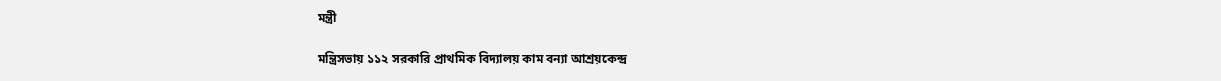মন্ত্রী

মন্ত্রিসভায় ১১২ সরকারি প্রাথমিক বিদ্যালয় কাম বন্যা আশ্রয়কেন্দ্র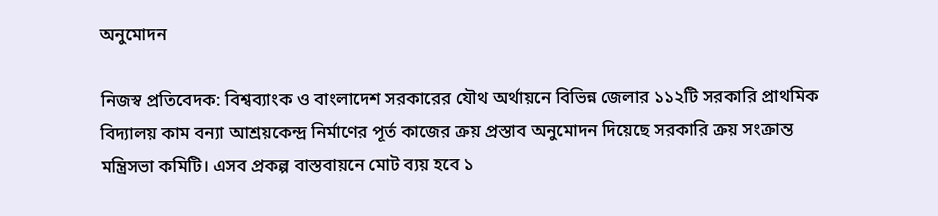অনুমোদন

নিজস্ব প্রতিবেদক: বিশ্বব্যাংক ও বাংলাদেশ সরকারের যৌথ অর্থায়নে বিভিন্ন জেলার ১১২টি সরকারি প্রাথমিক বিদ্যালয় কাম বন্যা আশ্রয়কেন্দ্র নির্মাণের পূর্ত কাজের ক্রয় প্রস্তাব অনুমোদন দিয়েছে সরকারি ক্রয় সংক্রান্ত মন্ত্রিসভা কমিটি। এসব প্রকল্প বাস্তবায়নে মোট ব্যয় হবে ১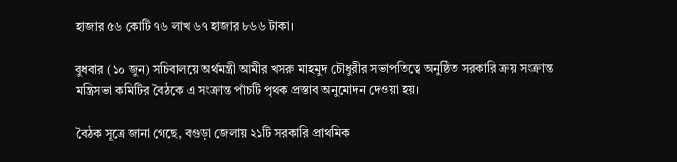হাজার ৫৬ কোটি ৭৬ লাখ ৬৭ হাজার ৮৬৬ টাকা।

বুধবার (১০ জুন) সচিবালয়ে অর্থমন্ত্রী আমীর খসরু মাহমুদ চৌধুরীর সভাপতিত্বে অনুষ্ঠিত সরকারি ক্রয় সংক্রান্ত মন্ত্রিসভা কমিটির বৈঠকে এ সংক্রান্ত পাঁচটি পৃথক প্রস্তাব অনুমোদন দেওয়া হয়।

বৈঠক সূত্রে জানা গেছে, বগুড়া জেলায় ২১টি সরকারি প্রাথমিক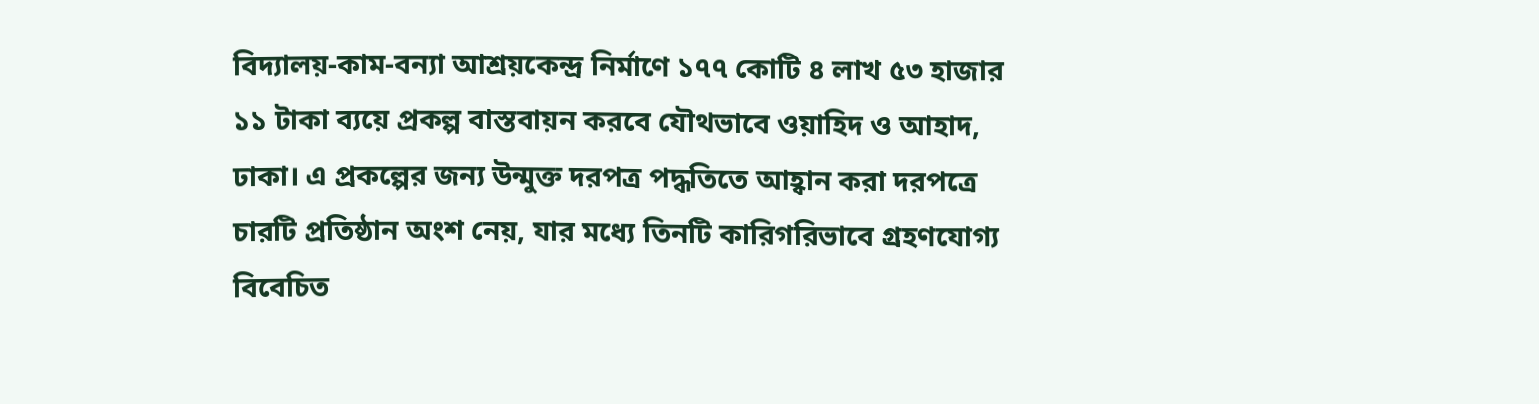বিদ্যালয়-কাম-বন্যা আশ্রয়কেন্দ্র নির্মাণে ১৭৭ কোটি ৪ লাখ ৫৩ হাজার ১১ টাকা ব্যয়ে প্রকল্প বাস্তবায়ন করবে যৌথভাবে ওয়াহিদ ও আহাদ, ঢাকা। এ প্রকল্পের জন্য উন্মুক্ত দরপত্র পদ্ধতিতে আহ্বান করা দরপত্রে চারটি প্রতিষ্ঠান অংশ নেয়, যার মধ্যে তিনটি কারিগরিভাবে গ্রহণযোগ্য বিবেচিত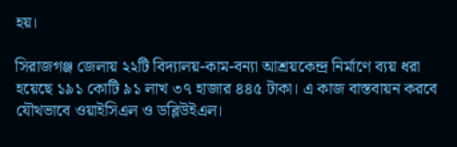হয়।

সিরাজগঞ্জ জেলায় ২২টি বিদ্যালয়-কাম-বন্যা আশ্রয়কেন্দ্র নির্মাণে ব্যয় ধরা হয়েছে ১৯১ কোটি ৯১ লাখ ৩৭ হাজার ৪৪৫ টাকা। এ কাজ বাস্তবায়ন করবে যৌথভাবে ওয়াইসিএল ও ডব্লিউইএল।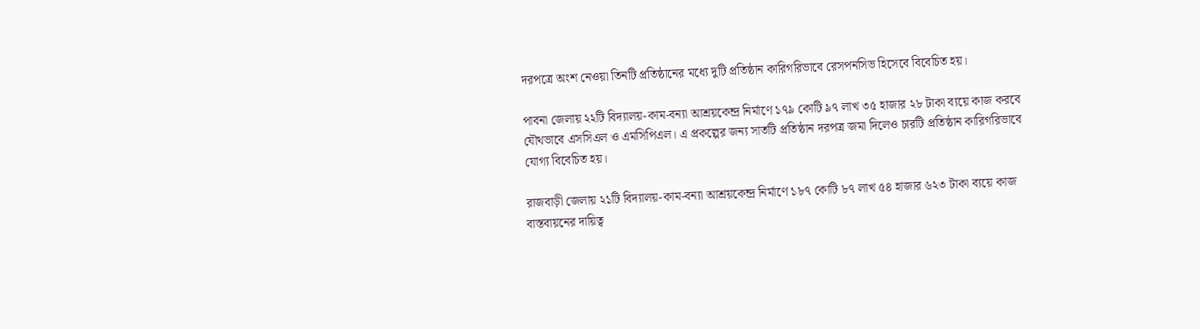দরপত্রে অংশ নেওয়া তিনটি প্রতিষ্ঠানের মধ্যে দুটি প্রতিষ্ঠান কারিগরিভাবে রেসপনসিভ হিসেবে বিবেচিত হয়।

পাবনা জেলায় ২২টি বিদ্যালয়-কাম-বন্যা আশ্রয়কেন্দ্র নির্মাণে ১৭৯ কোটি ৯৭ লাখ ৩৫ হাজার ২৮ টাকা ব্যয়ে কাজ করবে যৌথভাবে এসসিএল ও এমসিপিএল। এ প্রকল্পের জন্য সাতটি প্রতিষ্ঠান দরপত্র জমা দিলেও চারটি প্রতিষ্ঠান কারিগরিভাবে যোগ্য বিবেচিত হয়।

রাজবাড়ী জেলায় ২১টি বিদ্যালয়-কাম-বন্যা আশ্রয়কেন্দ্র নির্মাণে ১৮৭ কোটি ৮৭ লাখ ৫৪ হাজার ৬২৩ টাকা ব্যয়ে কাজ বাস্তবায়নের দায়িত্ব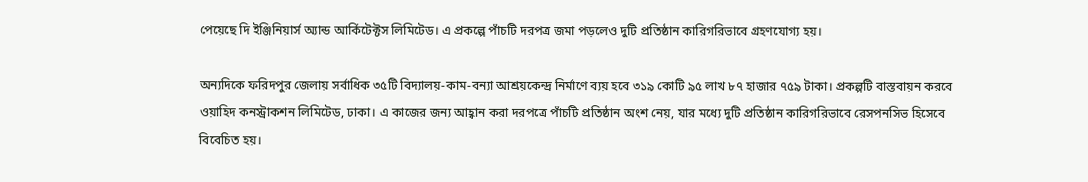পেয়েছে দি ইঞ্জিনিয়ার্স অ্যান্ড আর্কিটেক্টস লিমিটেড। এ প্রকল্পে পাঁচটি দরপত্র জমা পড়লেও দুটি প্রতিষ্ঠান কারিগরিভাবে গ্রহণযোগ্য হয়।

অন্যদিকে ফরিদপুর জেলায় সর্বাধিক ৩৫টি বিদ্যালয়-কাম-বন্যা আশ্রয়কেন্দ্র নির্মাণে ব্যয় হবে ৩১৯ কোটি ৯৫ লাখ ৮৭ হাজার ৭৫৯ টাকা। প্রকল্পটি বাস্তবায়ন করবে ওয়াহিদ কনস্ট্রাকশন লিমিটেড, ঢাকা। এ কাজের জন্য আহ্বান করা দরপত্রে পাঁচটি প্রতিষ্ঠান অংশ নেয়, যার মধ্যে দুটি প্রতিষ্ঠান কারিগরিভাবে রেসপনসিভ হিসেবে বিবেচিত হয়।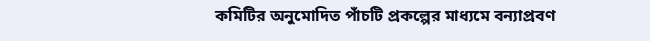কমিটির অনুমোদিত পাঁচটি প্রকল্পের মাধ্যমে বন্যাপ্রবণ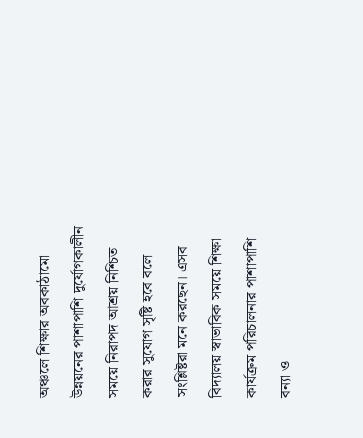অঞ্চলে শিক্ষার অবকাঠামো উন্নয়নের পাশাপাশি দুর্যোগকালীন সময়ে নিরাপদ আশ্রয় নিশ্চিত করার সুযোগ সৃষ্টি হবে বলে সংশ্লিষ্টরা মনে করছেন। এসব বিদ্যালয় স্বাভাবিক সময়ে শিক্ষা কার্যক্রম পরিচালনার পাশাপাশি বন্যা ও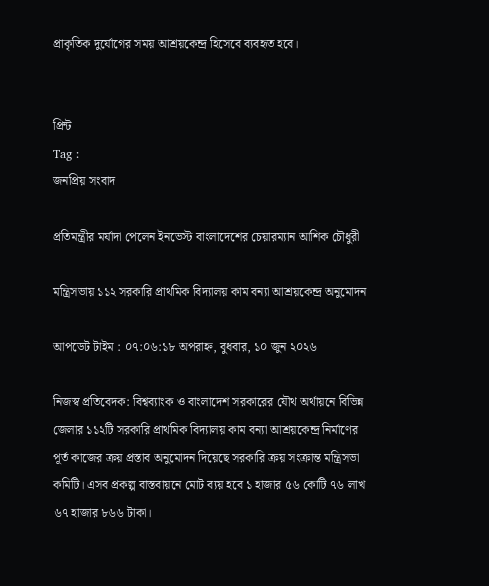প্রাকৃতিক দুর্যোগের সময় আশ্রয়কেন্দ্র হিসেবে ব্যবহৃত হবে।


প্রিন্ট
Tag :
জনপ্রিয় সংবাদ

প্রতিমন্ত্রীর মর্যাদা পেলেন ইনভেস্ট বাংলাদেশের চেয়ারম্যান আশিক চৌধুরী

মন্ত্রিসভায় ১১২ সরকারি প্রাথমিক বিদ্যালয় কাম বন্যা আশ্রয়কেন্দ্র অনুমোদন

আপডেট টাইম : ০৭:০৬:১৮ অপরাহ্ন, বুধবার, ১০ জুন ২০২৬

নিজস্ব প্রতিবেদক: বিশ্বব্যাংক ও বাংলাদেশ সরকারের যৌথ অর্থায়নে বিভিন্ন জেলার ১১২টি সরকারি প্রাথমিক বিদ্যালয় কাম বন্যা আশ্রয়কেন্দ্র নির্মাণের পূর্ত কাজের ক্রয় প্রস্তাব অনুমোদন দিয়েছে সরকারি ক্রয় সংক্রান্ত মন্ত্রিসভা কমিটি। এসব প্রকল্প বাস্তবায়নে মোট ব্যয় হবে ১ হাজার ৫৬ কোটি ৭৬ লাখ ৬৭ হাজার ৮৬৬ টাকা।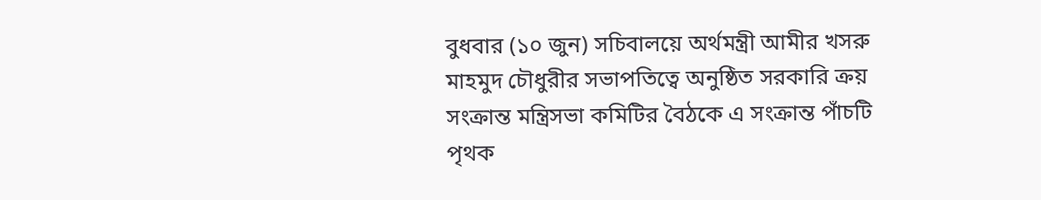বুধবার (১০ জুন) সচিবালয়ে অর্থমন্ত্রী আমীর খসরু মাহমুদ চৌধুরীর সভাপতিত্বে অনুষ্ঠিত সরকারি ক্রয় সংক্রান্ত মন্ত্রিসভা কমিটির বৈঠকে এ সংক্রান্ত পাঁচটি পৃথক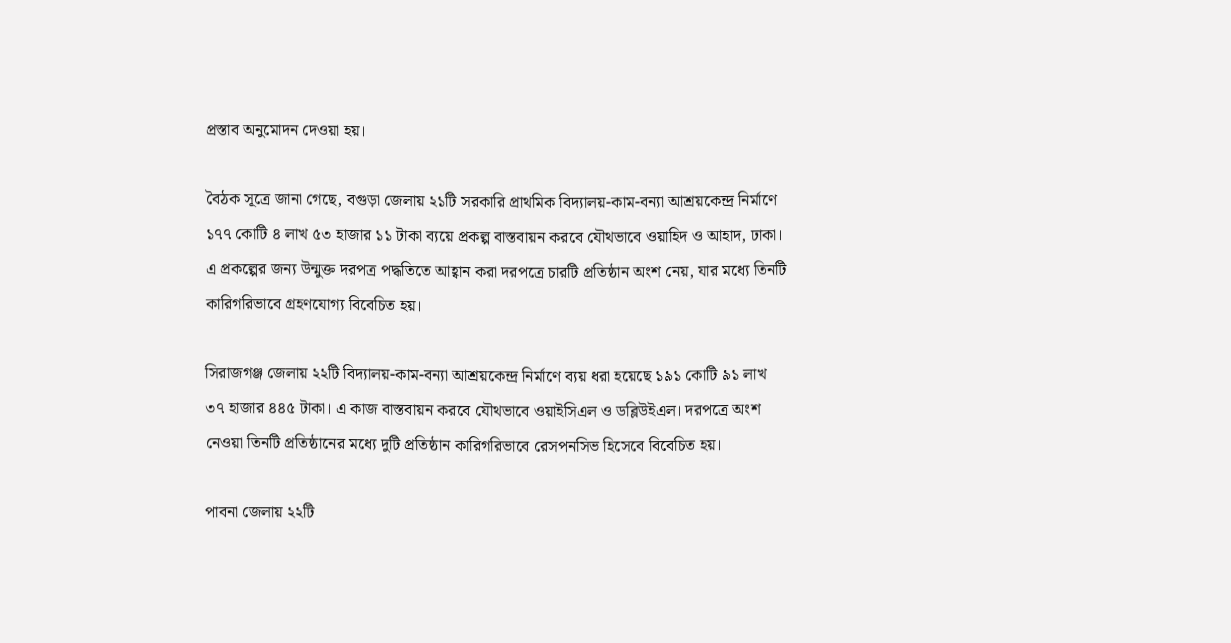প্রস্তাব অনুমোদন দেওয়া হয়।

বৈঠক সূত্রে জানা গেছে, বগুড়া জেলায় ২১টি সরকারি প্রাথমিক বিদ্যালয়-কাম-বন্যা আশ্রয়কেন্দ্র নির্মাণে ১৭৭ কোটি ৪ লাখ ৫৩ হাজার ১১ টাকা ব্যয়ে প্রকল্প বাস্তবায়ন করবে যৌথভাবে ওয়াহিদ ও আহাদ, ঢাকা। এ প্রকল্পের জন্য উন্মুক্ত দরপত্র পদ্ধতিতে আহ্বান করা দরপত্রে চারটি প্রতিষ্ঠান অংশ নেয়, যার মধ্যে তিনটি কারিগরিভাবে গ্রহণযোগ্য বিবেচিত হয়।

সিরাজগঞ্জ জেলায় ২২টি বিদ্যালয়-কাম-বন্যা আশ্রয়কেন্দ্র নির্মাণে ব্যয় ধরা হয়েছে ১৯১ কোটি ৯১ লাখ ৩৭ হাজার ৪৪৫ টাকা। এ কাজ বাস্তবায়ন করবে যৌথভাবে ওয়াইসিএল ও ডব্লিউইএল। দরপত্রে অংশ নেওয়া তিনটি প্রতিষ্ঠানের মধ্যে দুটি প্রতিষ্ঠান কারিগরিভাবে রেসপনসিভ হিসেবে বিবেচিত হয়।

পাবনা জেলায় ২২টি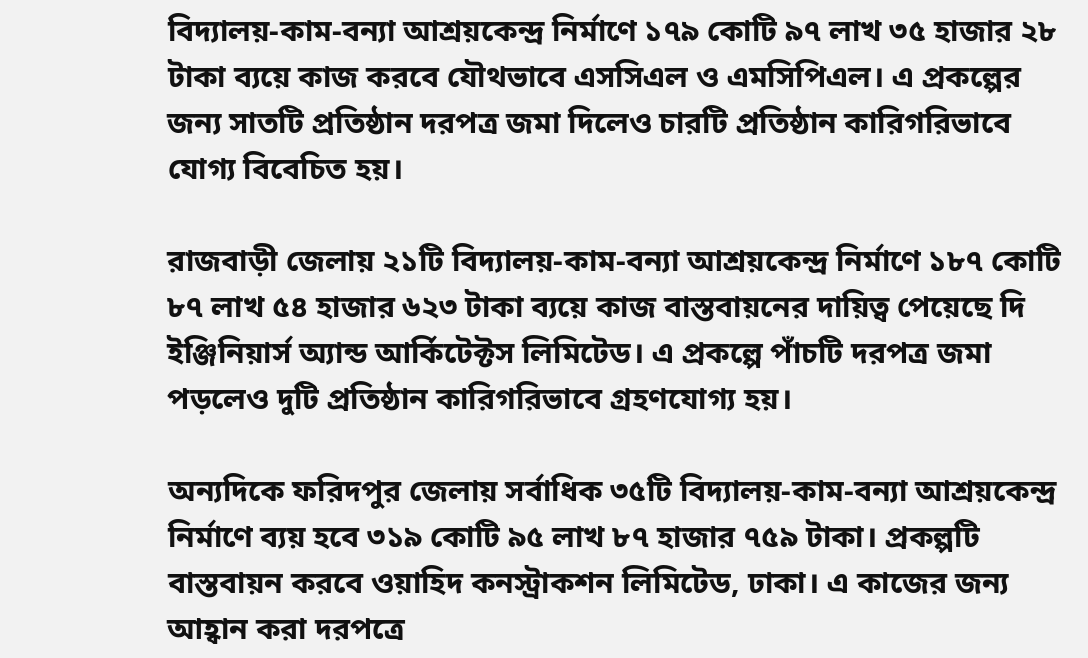বিদ্যালয়-কাম-বন্যা আশ্রয়কেন্দ্র নির্মাণে ১৭৯ কোটি ৯৭ লাখ ৩৫ হাজার ২৮ টাকা ব্যয়ে কাজ করবে যৌথভাবে এসসিএল ও এমসিপিএল। এ প্রকল্পের জন্য সাতটি প্রতিষ্ঠান দরপত্র জমা দিলেও চারটি প্রতিষ্ঠান কারিগরিভাবে যোগ্য বিবেচিত হয়।

রাজবাড়ী জেলায় ২১টি বিদ্যালয়-কাম-বন্যা আশ্রয়কেন্দ্র নির্মাণে ১৮৭ কোটি ৮৭ লাখ ৫৪ হাজার ৬২৩ টাকা ব্যয়ে কাজ বাস্তবায়নের দায়িত্ব পেয়েছে দি ইঞ্জিনিয়ার্স অ্যান্ড আর্কিটেক্টস লিমিটেড। এ প্রকল্পে পাঁচটি দরপত্র জমা পড়লেও দুটি প্রতিষ্ঠান কারিগরিভাবে গ্রহণযোগ্য হয়।

অন্যদিকে ফরিদপুর জেলায় সর্বাধিক ৩৫টি বিদ্যালয়-কাম-বন্যা আশ্রয়কেন্দ্র নির্মাণে ব্যয় হবে ৩১৯ কোটি ৯৫ লাখ ৮৭ হাজার ৭৫৯ টাকা। প্রকল্পটি বাস্তবায়ন করবে ওয়াহিদ কনস্ট্রাকশন লিমিটেড, ঢাকা। এ কাজের জন্য আহ্বান করা দরপত্রে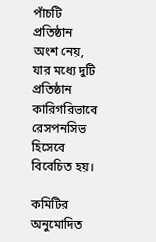পাঁচটি প্রতিষ্ঠান অংশ নেয়, যার মধ্যে দুটি প্রতিষ্ঠান কারিগরিভাবে রেসপনসিভ হিসেবে বিবেচিত হয়।

কমিটির অনুমোদিত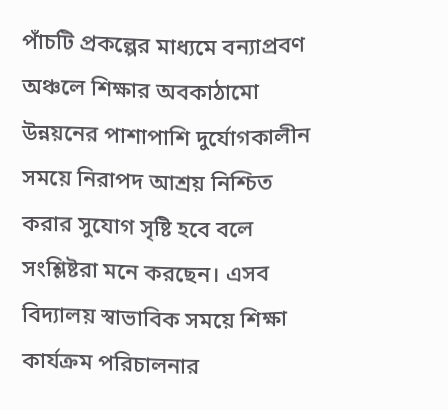পাঁচটি প্রকল্পের মাধ্যমে বন্যাপ্রবণ অঞ্চলে শিক্ষার অবকাঠামো উন্নয়নের পাশাপাশি দুর্যোগকালীন সময়ে নিরাপদ আশ্রয় নিশ্চিত করার সুযোগ সৃষ্টি হবে বলে সংশ্লিষ্টরা মনে করছেন। এসব বিদ্যালয় স্বাভাবিক সময়ে শিক্ষা কার্যক্রম পরিচালনার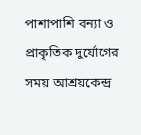পাশাপাশি বন্যা ও প্রাকৃতিক দুর্যোগের সময় আশ্রয়কেন্দ্র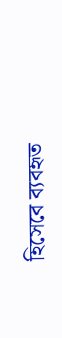হিসেবে ব্যবহৃত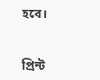হবে।


প্রিন্ট